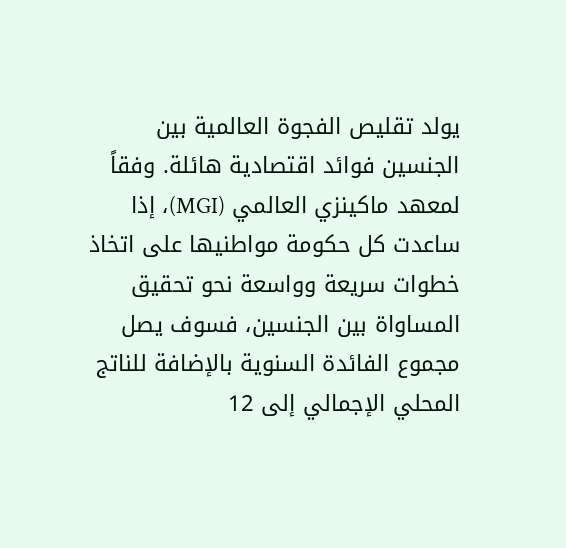يولد تقليص الفجوة العالمية بين الجنسين فوائد اقتصادية هائلة. وفقاً لمعهد ماكينزي العالمي (MGI)، إذا ساعدت كل حكومة مواطنيها على اتخاذ خطوات سريعة وواسعة نحو تحقيق المساواة بين الجنسين، فسوف يصل مجموع الفائدة السنوية بالإضافة للناتج المحلي الإجمالي إلى 12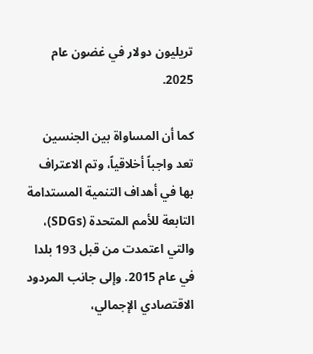تريليون دولار في غضون عام 2025.

كما أن المساواة بين الجنسين تعد واجباً أخلاقياً، وتم الاعتراف بها في أهداف التنمية المستدامة التابعة للأمم المتحدة (SDGs)، والتي اعتمدت من قبل 193 بلدا في عام 2015. وإلى جانب المردود الاقتصادي الإجمالي،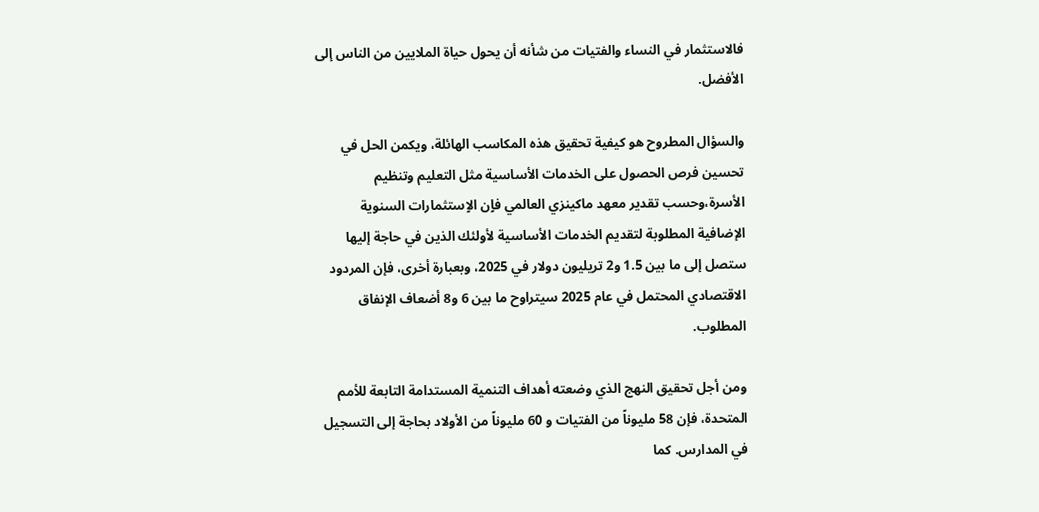فالاستثمار في النساء والفتيات من شأنه أن يحول حياة الملايين من الناس إلى الأفضل.

والسؤال المطروح هو كيفية تحقيق هذه المكاسب الهائلة، ويكمن الحل في تحسين فرص الحصول على الخدمات الأساسية مثل التعليم وتنظيم الأسرة،وحسب تقدير معهد ماكينزي العالمي فاٍن الاٍستثمارات السنوية الإضافية المطلوبة لتقديم الخدمات الأساسية لأولئك الذين في حاجة إليها ستصل إلى ما بين 1.5 و2 تريليون دولار في 2025، وبعبارة أخرى، فإن المردود الاقتصادي المحتمل في عام 2025 سيتراوح ما بين 6 و8 أضعاف الإنفاق المطلوب.

ومن أجل تحقيق النهج الذي وضعته أهداف التنمية المستدامة التابعة للأمم المتحدة، فإن 58 مليوناً من الفتيات و 60 مليوناً من الأولاد بحاجة إلى التسجيل في المدارس. كما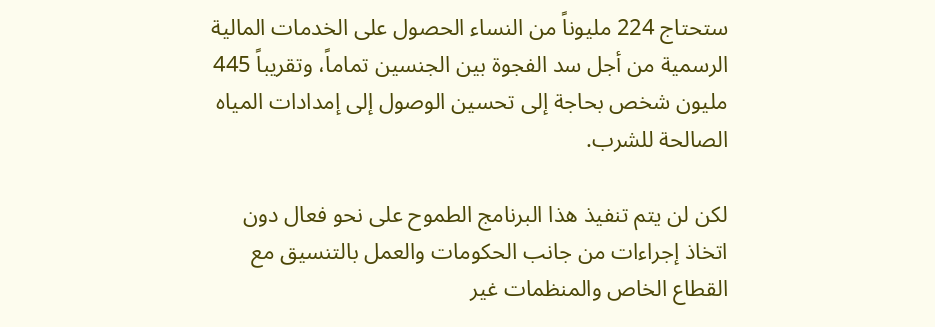ستحتاج 224 مليوناً من النساء الحصول على الخدمات المالية الرسمية من أجل سد الفجوة بين الجنسين تماماً، وتقريباً 445 مليون شخص بحاجة إلى تحسين الوصول إلى إمدادات المياه الصالحة للشرب.

لكن لن يتم تنفيذ هذا البرنامج الطموح على نحو فعال دون اتخاذ إجراءات من جانب الحكومات والعمل بالتنسيق مع القطاع الخاص والمنظمات غير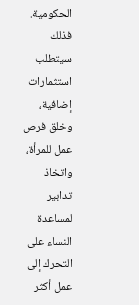الحكومية. فذلك سيتطلب استثمارات إضافية، وخلق فرص عمل للمرأة، واتخاذ تدابير لمساعدة النساء على التحرك إلى عمل أكثر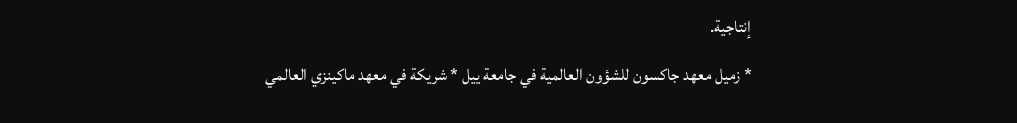إنتاجية.

* زميل معهد جاكسون للشؤون العالمية في جامعة ييل * شريكة في معهد ماكينزي العالمي